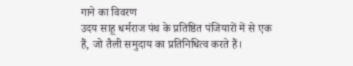गाने का विवरण
उदय साहू धर्मराज पंथ के प्रतिष्ठित पंजियारों में से एक हैं, जो तैली समुदाय का प्रतिनिधित्व करते हैं।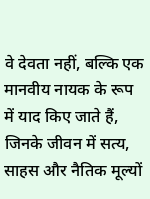वे देवता नहीं, बल्कि एक मानवीय नायक के रूप में याद किए जाते हैं, जिनके जीवन में सत्य, साहस और नैतिक मूल्यों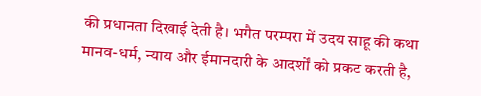की प्रधानता दिखाई देती है। भगैत परम्परा में उदय साहू की कथा मानव-धर्म, न्याय और ईमानदारी के आदर्शों को प्रकट करती है,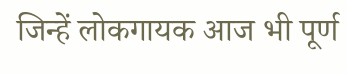जिन्हें लोकगायक आज भी पूर्ण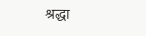श्रद्धा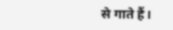से गाते हैं।